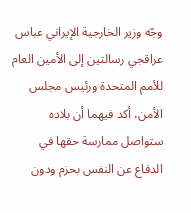وجّه وزير الخارجية الإيراني عباس عراقجي رسالتين إلى الأمين العام للأمم المتحدة ورئيس مجلس الأمن، أكد فيهما أن بلاده ستواصل ممارسة حقها في الدفاع عن النفس بحزم ودون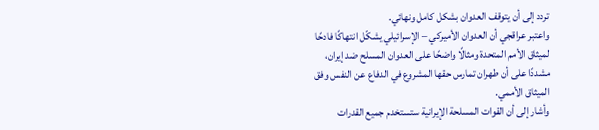تردد إلى أن يتوقف العدوان بشكل كامل ونهائي.
واعتبر عراقجي أن العدوان الأميركي – الإسرائيلي يشكّل انتهاكًا فادحًا لميثاق الأمم المتحدة ومثالًا واضحًا على العدوان المسلح ضد إيران، مشددًا على أن طهران تمارس حقها المشروع في الدفاع عن النفس وفق الميثاق الأممي.
وأشار إلى أن القوات المسلحة الإيرانية ستستخدم جميع القدرات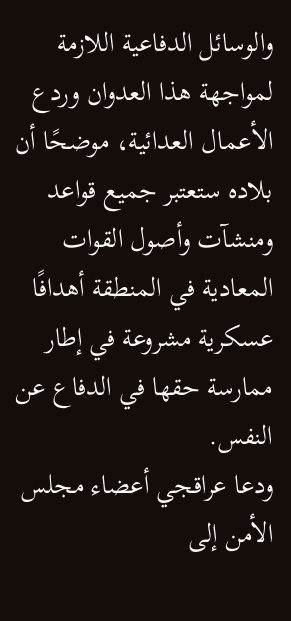والوسائل الدفاعية اللازمة لمواجهة هذا العدوان وردع الأعمال العدائية، موضحًا أن بلاده ستعتبر جميع قواعد ومنشآت وأصول القوات المعادية في المنطقة أهدافًا عسكرية مشروعة في إطار ممارسة حقها في الدفاع عن النفس.
ودعا عراقجي أعضاء مجلس الأمن إلى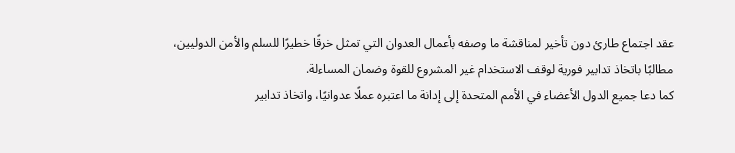عقد اجتماع طارئ دون تأخير لمناقشة ما وصفه بأعمال العدوان التي تمثل خرقًا خطيرًا للسلم والأمن الدوليين، مطالبًا باتخاذ تدابير فورية لوقف الاستخدام غير المشروع للقوة وضمان المساءلة.
كما دعا جميع الدول الأعضاء في الأمم المتحدة إلى إدانة ما اعتبره عملًا عدوانيًا، واتخاذ تدابير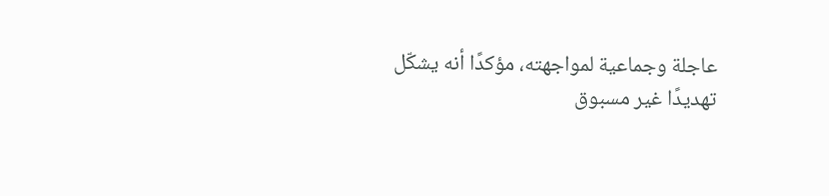عاجلة وجماعية لمواجهته، مؤكدًا أنه يشكّل تهديدًا غير مسبوق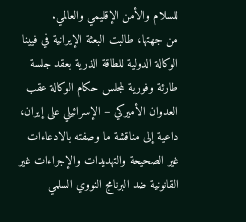للسلام والأمن الإقليمي والعالمي.
من جهتها، طالبت البعثة الإيرانية في فيينا الوكالة الدولية للطاقة الذرية بعقد جلسة طارئة وفورية لمجلس حكام الوكالة عقب العدوان الأميركي – الإسرائيلي على إيران، داعية إلى مناقشة ما وصفته بالادعاءات غير الصحيحة والتهديدات والإجراءات غير القانونية ضد البرنامج النووي السلمي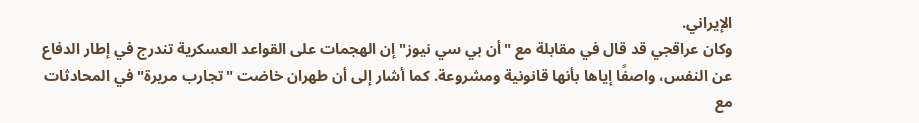الإيراني.
وكان عراقجي قد قال في مقابلة مع "أن بي سي نيوز" إن الهجمات على القواعد العسكرية تندرج في إطار الدفاع عن النفس، واصفًا إياها بأنها قانونية ومشروعة. كما أشار إلى أن طهران خاضت "تجارب مريرة" في المحادثات مع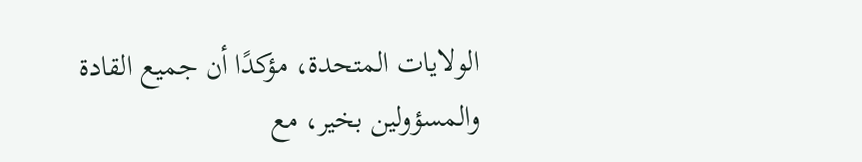الولايات المتحدة، مؤكدًا أن جميع القادة والمسؤولين بخير، مع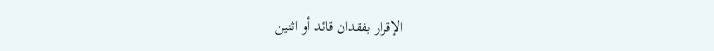الإقرار بفقدان قائد أو اثنين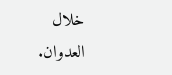خلال العدوان.